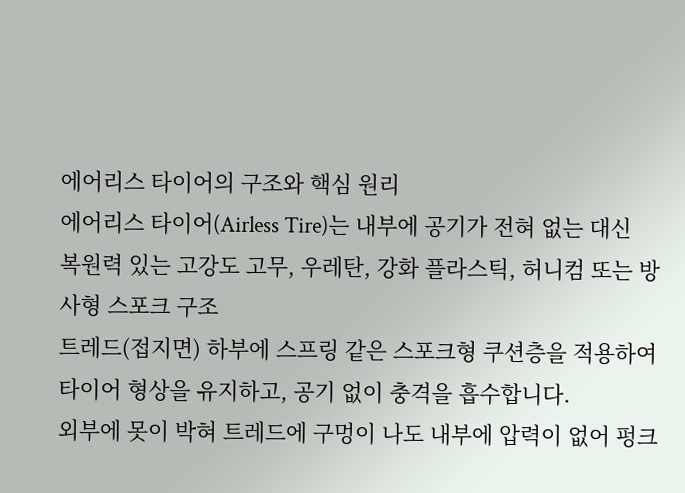에어리스 타이어의 구조와 핵심 원리
에어리스 타이어(Airless Tire)는 내부에 공기가 전혀 없는 대신
복원력 있는 고강도 고무, 우레탄, 강화 플라스틱, 허니컴 또는 방사형 스포크 구조
트레드(접지면) 하부에 스프링 같은 스포크형 쿠션층을 적용하여
타이어 형상을 유지하고, 공기 없이 충격을 흡수합니다.
외부에 못이 박혀 트레드에 구멍이 나도 내부에 압력이 없어 펑크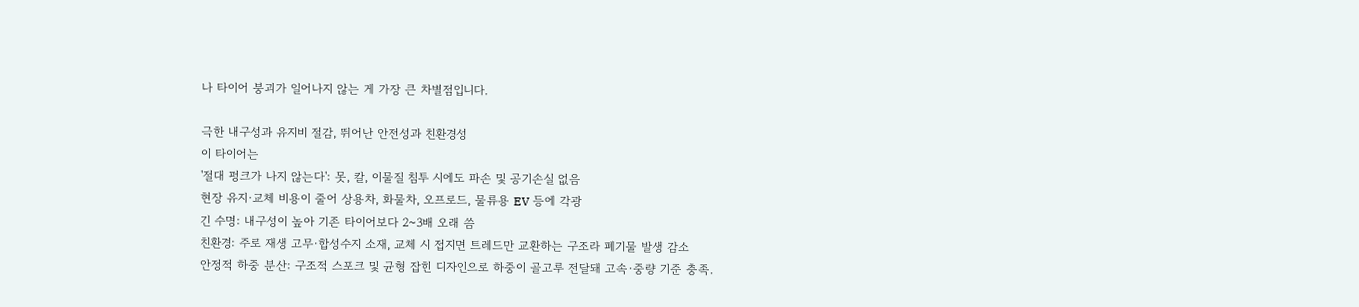나 타이어 붕괴가 일어나지 않는 게 가장 큰 차별점입니다.

극한 내구성과 유지비 절감, 뛰어난 안전성과 친환경성
이 타이어는
'절대 펑크가 나지 않는다': 못, 칼, 이물질 침투 시에도 파손 및 공기손실 없음
현장 유지·교체 비용이 줄어 상용차, 화물차, 오프로드, 물류용 EV 등에 각광
긴 수명: 내구성이 높아 기존 타이어보다 2~3배 오래 씀
친환경: 주로 재생 고무·합성수지 소재, 교체 시 접지면 트레드만 교환하는 구조라 폐기물 발생 감소
안정적 하중 분산: 구조적 스포크 및 균형 잡힌 디자인으로 하중이 골고루 전달돼 고속·중량 기준 충족.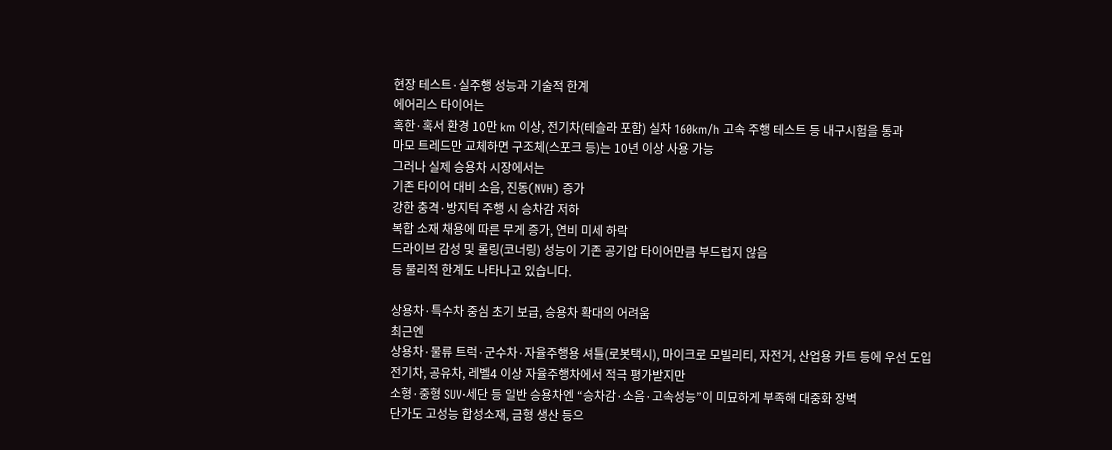현장 테스트·실주행 성능과 기술적 한계
에어리스 타이어는
혹한·혹서 환경 10만 km 이상, 전기차(테슬라 포함) 실차 160km/h 고속 주행 테스트 등 내구시험을 통과
마모 트레드만 교체하면 구조체(스포크 등)는 10년 이상 사용 가능
그러나 실제 승용차 시장에서는
기존 타이어 대비 소음, 진동(NVH) 증가
강한 충격·방지턱 주행 시 승차감 저하
복합 소재 채용에 따른 무게 증가, 연비 미세 하락
드라이브 감성 및 롤링(코너링) 성능이 기존 공기압 타이어만큼 부드럽지 않음
등 물리적 한계도 나타나고 있습니다.

상용차·특수차 중심 초기 보급, 승용차 확대의 어려움
최근엔
상용차·물류 트럭·군수차·자율주행용 셔틀(로봇택시), 마이크로 모빌리티, 자전거, 산업용 카트 등에 우선 도입
전기차, 공유차, 레벨4 이상 자율주행차에서 적극 평가받지만
소형·중형 SUV·세단 등 일반 승용차엔 “승차감·소음·고속성능”이 미묘하게 부족해 대중화 장벽
단가도 고성능 합성소재, 금형 생산 등으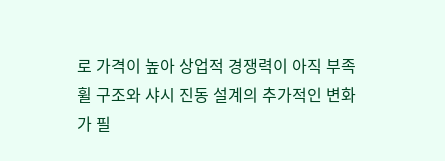로 가격이 높아 상업적 경쟁력이 아직 부족
휠 구조와 샤시 진동 설계의 추가적인 변화가 필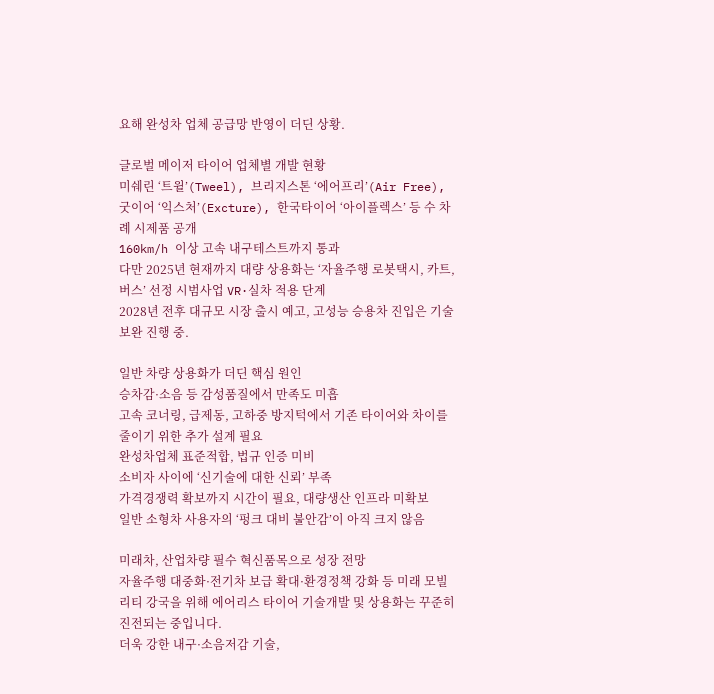요해 완성차 업체 공급망 반영이 더딘 상황.

글로벌 메이저 타이어 업체별 개발 현황
미쉐린 ‘트윌’(Tweel), 브리지스톤 ‘에어프리’(Air Free), 굿이어 ‘익스처’(Excture), 한국타이어 ‘아이플렉스’ 등 수 차례 시제품 공개
160km/h 이상 고속 내구테스트까지 통과
다만 2025년 현재까지 대량 상용화는 ‘자율주행 로봇택시, 카트, 버스’ 선정 시범사업 VR·실차 적용 단계
2028년 전후 대규모 시장 출시 예고, 고성능 승용차 진입은 기술보완 진행 중.

일반 차량 상용화가 더딘 핵심 원인
승차감·소음 등 감성품질에서 만족도 미흡
고속 코너링, 급제동, 고하중 방지턱에서 기존 타이어와 차이를 줄이기 위한 추가 설계 필요
완성차업체 표준적합, 법규 인증 미비
소비자 사이에 ‘신기술에 대한 신뢰’ 부족
가격경쟁력 확보까지 시간이 필요, 대량생산 인프라 미확보
일반 소형차 사용자의 ‘펑크 대비 불안감’이 아직 크지 않음

미래차, 산업차량 필수 혁신품목으로 성장 전망
자율주행 대중화·전기차 보급 확대·환경정책 강화 등 미래 모빌리티 강국을 위해 에어리스 타이어 기술개발 및 상용화는 꾸준히 진전되는 중입니다.
더욱 강한 내구·소음저감 기술,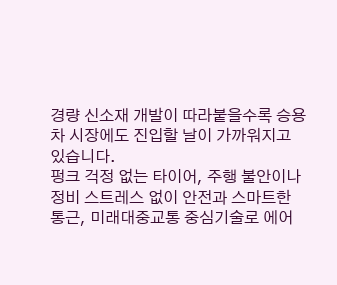경량 신소재 개발이 따라붙을수록 승용차 시장에도 진입할 날이 가까워지고 있습니다.
펑크 걱정 없는 타이어, 주행 불안이나 정비 스트레스 없이 안전과 스마트한 통근, 미래대중교통 중심기술로 에어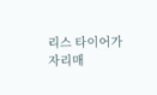리스 타이어가 자리매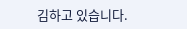김하고 있습니다.